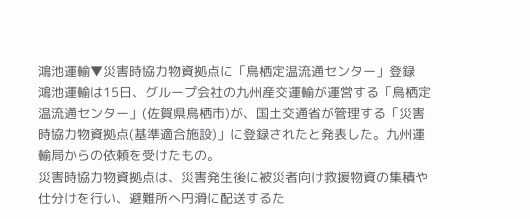鴻池運輸▼災害時協力物資拠点に「鳥栖定温流通センター」登録
鴻池運輸は15日、グループ会社の九州産交運輸が運営する「鳥栖定温流通センター」(佐賀県鳥栖市)が、国土交通省が管理する「災害時協力物資拠点(基準適合施設)」に登録されたと発表した。九州運輸局からの依頼を受けたもの。
災害時協力物資拠点は、災害発生後に被災者向け救援物資の集積や仕分けを行い、避難所へ円滑に配送するた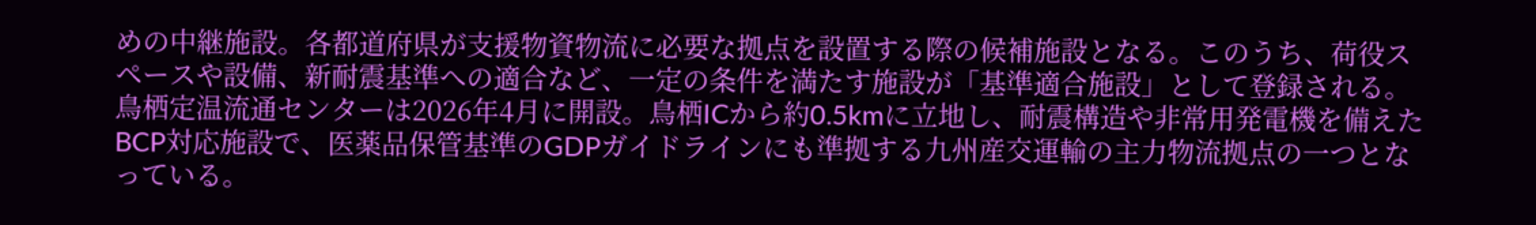めの中継施設。各都道府県が支援物資物流に必要な拠点を設置する際の候補施設となる。このうち、荷役スペースや設備、新耐震基準への適合など、一定の条件を満たす施設が「基準適合施設」として登録される。
鳥栖定温流通センターは2026年4月に開設。鳥栖ICから約0.5kmに立地し、耐震構造や非常用発電機を備えたBCP対応施設で、医薬品保管基準のGDPガイドラインにも準拠する九州産交運輸の主力物流拠点の一つとなっている。